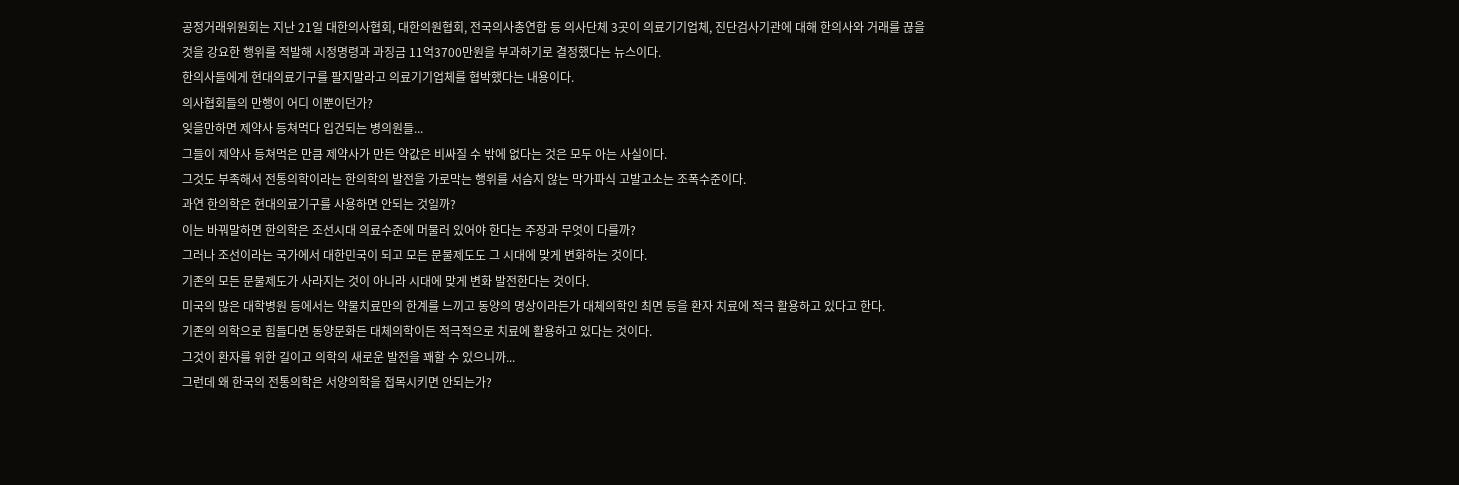공정거래위원회는 지난 21일 대한의사협회, 대한의원협회, 전국의사총연합 등 의사단체 3곳이 의료기기업체, 진단검사기관에 대해 한의사와 거래를 끊을 것을 강요한 행위를 적발해 시정명령과 과징금 11억3700만원을 부과하기로 결정했다는 뉴스이다.
한의사들에게 현대의료기구를 팔지말라고 의료기기업체를 협박했다는 내용이다.
의사협회들의 만행이 어디 이뿐이던가?
잊을만하면 제약사 등쳐먹다 입건되는 병의원들...
그들이 제약사 등쳐먹은 만큼 제약사가 만든 약값은 비싸질 수 밖에 없다는 것은 모두 아는 사실이다.
그것도 부족해서 전통의학이라는 한의학의 발전을 가로막는 행위를 서슴지 않는 막가파식 고발고소는 조폭수준이다.
과연 한의학은 현대의료기구를 사용하면 안되는 것일까?
이는 바꿔말하면 한의학은 조선시대 의료수준에 머물러 있어야 한다는 주장과 무엇이 다를까?
그러나 조선이라는 국가에서 대한민국이 되고 모든 문물제도도 그 시대에 맞게 변화하는 것이다.
기존의 모든 문물제도가 사라지는 것이 아니라 시대에 맞게 변화 발전한다는 것이다.
미국의 많은 대학병원 등에서는 약물치료만의 한계를 느끼고 동양의 명상이라든가 대체의학인 최면 등을 환자 치료에 적극 활용하고 있다고 한다.
기존의 의학으로 힘들다면 동양문화든 대체의학이든 적극적으로 치료에 활용하고 있다는 것이다.
그것이 환자를 위한 길이고 의학의 새로운 발전을 꽤할 수 있으니까...
그런데 왜 한국의 전통의학은 서양의학을 접목시키면 안되는가?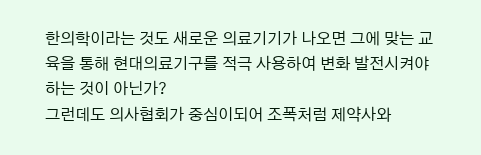한의학이라는 것도 새로운 의료기기가 나오면 그에 맞는 교육을 통해 현대의료기구를 적극 사용하여 변화 발전시켜야 하는 것이 아닌가?
그런데도 의사협회가 중심이되어 조폭처럼 제약사와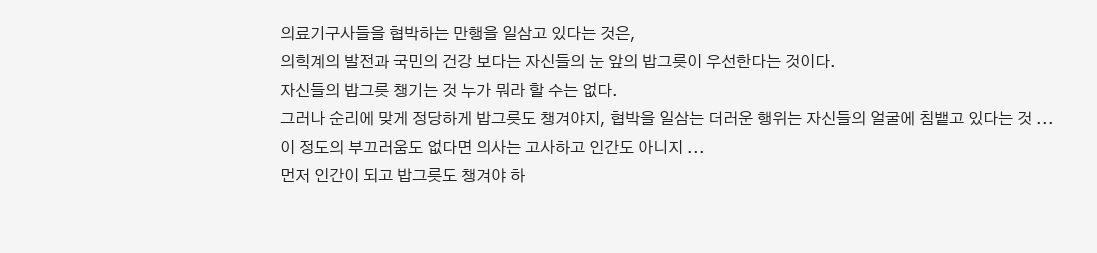의료기구사들을 협박하는 만행을 일삼고 있다는 것은,
의힉계의 발전과 국민의 건강 보다는 자신들의 눈 앞의 밥그릇이 우선한다는 것이다.
자신들의 밥그릇 챙기는 것 누가 뭐라 할 수는 없다.
그러나 순리에 맞게 정당하게 밥그릇도 챙겨야지, 협박을 일삼는 더러운 행위는 자신들의 얼굴에 침뱉고 있다는 것 ...
이 정도의 부끄러움도 없다면 의사는 고사하고 인간도 아니지 ...
먼저 인간이 되고 밥그릇도 챙겨야 하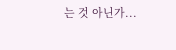는 것 아닌가...